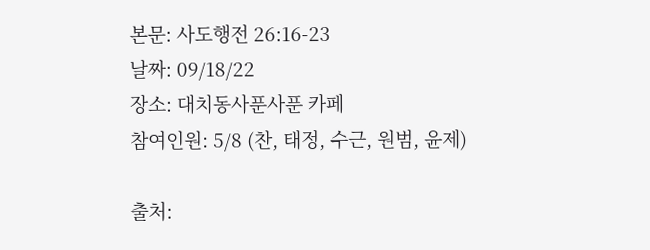본문: 사도행전 26:16-23
날짜: 09/18/22
장소: 대치동사푼사푼 카페
참여인원: 5/8 (찬, 태정, 수근, 원범, 윤제)

출처: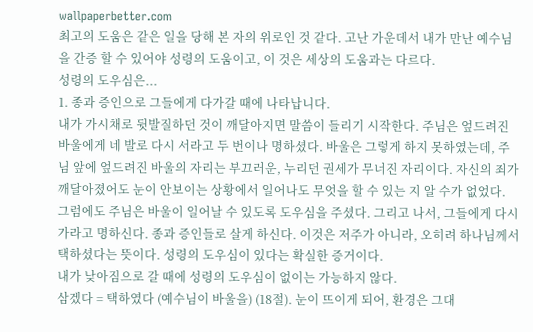wallpaperbetter.com
최고의 도움은 같은 일을 당해 본 자의 위로인 것 같다. 고난 가운데서 내가 만난 예수님을 간증 할 수 있어야 성령의 도움이고, 이 것은 세상의 도움과는 다르다.
성령의 도우심은...
1. 종과 증인으로 그들에게 다가갈 때에 나타납니다.
내가 가시채로 뒷발질하던 것이 깨달아지면 말씀이 들리기 시작한다. 주님은 엎드려진 바울에게 네 발로 다시 서라고 두 번이나 명하셨다. 바울은 그렇게 하지 못하였는데, 주님 앞에 엎드려진 바울의 자리는 부끄러운, 누리던 권세가 무너진 자리이다. 자신의 죄가 깨달아졌어도 눈이 안보이는 상황에서 일어나도 무엇을 할 수 있는 지 알 수가 없었다. 그럼에도 주님은 바울이 일어날 수 있도록 도우심을 주셨다. 그리고 나서, 그들에게 다시 가라고 명하신다. 종과 증인들로 살게 하신다. 이것은 저주가 아니라, 오히려 하나님께서 택하셨다는 뜻이다. 성령의 도우심이 있다는 확실한 증거이다.
내가 낮아짐으로 갈 때에 성령의 도우심이 없이는 가능하지 않다.
삼겠다 = 택하였다 (예수님이 바울을) (18절). 눈이 뜨이게 되어, 환경은 그대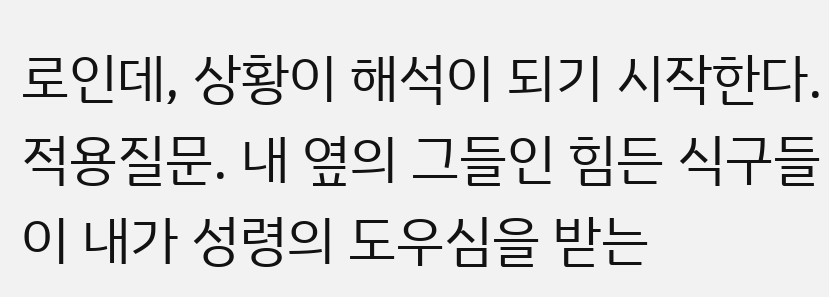로인데, 상황이 해석이 되기 시작한다.
적용질문. 내 옆의 그들인 힘든 식구들이 내가 성령의 도우심을 받는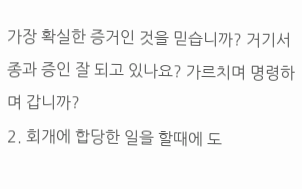가장 확실한 증거인 것을 믿습니까? 거기서 종과 증인 잘 되고 있나요? 가르치며 명령하며 갑니까?
2. 회개에 합당한 일을 할때에 도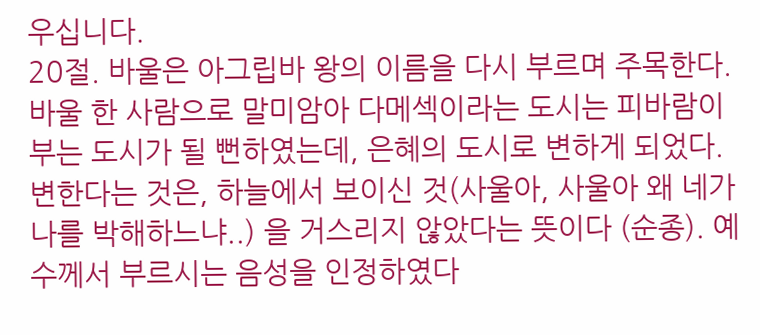우십니다.
20절. 바울은 아그립바 왕의 이름을 다시 부르며 주목한다. 바울 한 사람으로 말미암아 다메섹이라는 도시는 피바람이 부는 도시가 될 뻔하였는데, 은혜의 도시로 변하게 되었다. 변한다는 것은, 하늘에서 보이신 것(사울아, 사울아 왜 네가 나를 박해하느냐..) 을 거스리지 않았다는 뜻이다 (순종). 예수께서 부르시는 음성을 인정하였다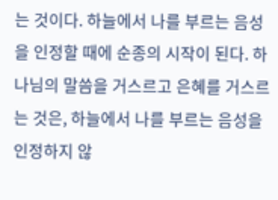는 것이다. 하늘에서 나를 부르는 음성을 인정할 때에 순종의 시작이 된다. 하나님의 말씀을 거스르고 은혜를 거스르는 것은, 하늘에서 나를 부르는 음성을 인정하지 않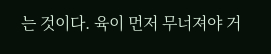는 것이다. 육이 먼저 무너져야 거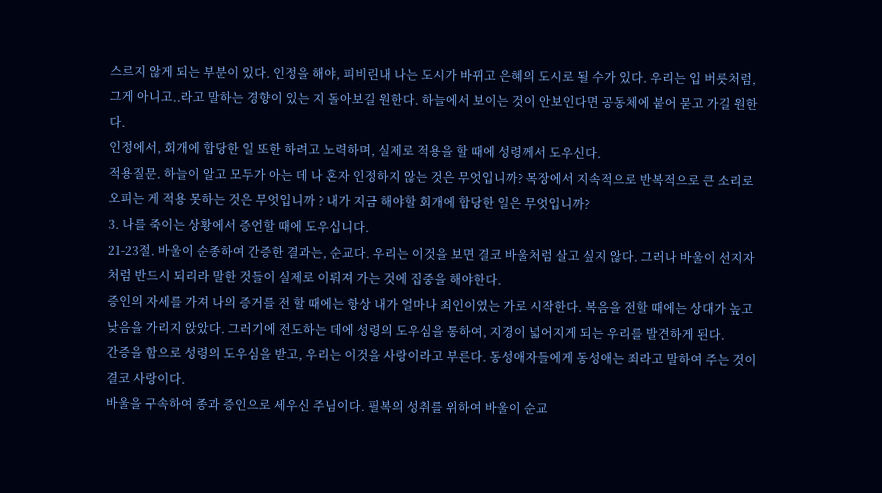스르지 않게 되는 부분이 있다. 인정을 해야, 피비린내 나는 도시가 바뀌고 은혜의 도시로 될 수가 있다. 우리는 입 버릇처럼, 그게 아니고..라고 말하는 경향이 있는 지 돌아보길 원한다. 하늘에서 보이는 것이 안보인다면 공동체에 붙어 묻고 가길 원한다.
인정에서, 회개에 합당한 일 또한 하려고 노력하며, 실제로 적용을 할 때에 성령께서 도우신다.
적용질문. 하늘이 알고 모두가 아는 데 나 혼자 인정하지 않는 것은 무엇입니까? 목장에서 지속적으로 반복적으로 큰 소리로 오피는 게 적용 못하는 것은 무엇입니까 ? 내가 지금 해야할 회개에 합당한 일은 무엇입니까?
3. 나를 죽이는 상황에서 증언할 때에 도우십니다.
21-23절. 바울이 순종하여 간증한 결과는, 순교다. 우리는 이것을 보면 결코 바울처럼 살고 싶지 않다. 그러나 바울이 선지자처럼 반드시 되리라 말한 것들이 실제로 이뤄져 가는 것에 집중을 해야한다.
증인의 자세를 가져 나의 증거를 전 할 때에는 항상 내가 얼마나 죄인이였는 가로 시작한다. 복음을 전할 때에는 상대가 높고 낮음을 가리지 앉았다. 그러기에 전도하는 데에 성령의 도우심을 통하여, 지경이 넓어지게 되는 우리를 발견하게 된다.
간증을 함으로 성령의 도우심을 받고, 우리는 이것을 사랑이라고 부른다. 동성애자들에게 동성애는 죄라고 말하여 주는 것이 결코 사랑이다.
바울을 구속하여 종과 증인으로 세우신 주님이다. 필복의 성취를 위하여 바울이 순교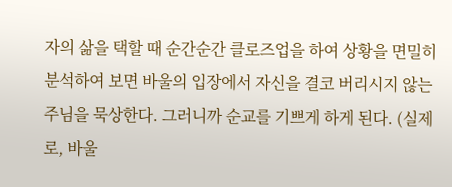자의 삶을 택할 때 순간순간 클로즈업을 하여 상황을 면밀히 분석하여 보면 바울의 입장에서 자신을 결코 버리시지 않는 주님을 묵상한다. 그러니까 순교를 기쁘게 하게 된다. (실제로, 바울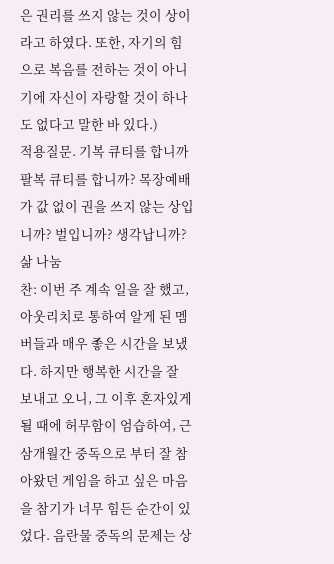은 권리를 쓰지 않는 것이 상이라고 하였다. 또한, 자기의 힘으로 복음를 전하는 것이 아니기에 자신이 자랑할 것이 하나도 없다고 말한 바 있다.)
적용질문. 기복 큐티를 합니까 팔복 큐티를 합니까? 목장예배가 값 없이 권을 쓰지 않는 상입니까? 벌입니까? 생각납니까?
삶 나눔
찬: 이번 주 계속 일을 잘 했고, 아웃리치로 통하여 알게 된 멤버들과 매우 좋은 시간을 보냈다. 하지만 행복한 시간을 잘 보내고 오니, 그 이후 혼자있게 될 때에 허무함이 엄습하여, 근 삼개월간 중독으로 부터 잘 참아왔던 게임을 하고 싶은 마음을 참기가 너무 힘든 순간이 있었다. 음란물 중독의 문제는 상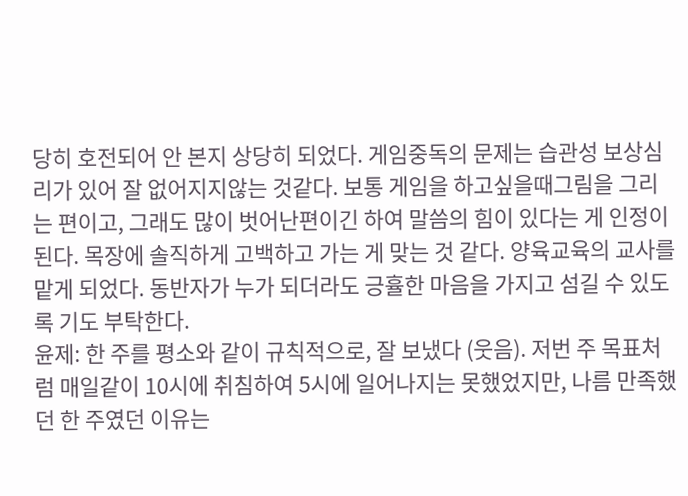당히 호전되어 안 본지 상당히 되었다. 게임중독의 문제는 습관성 보상심리가 있어 잘 없어지지않는 것같다. 보통 게임을 하고싶을때그림을 그리는 편이고, 그래도 많이 벗어난편이긴 하여 말씀의 힘이 있다는 게 인정이 된다. 목장에 솔직하게 고백하고 가는 게 맞는 것 같다. 양육교육의 교사를 맡게 되었다. 동반자가 누가 되더라도 긍휼한 마음을 가지고 섬길 수 있도록 기도 부탁한다.
윤제: 한 주를 평소와 같이 규칙적으로, 잘 보냈다 (웃음). 저번 주 목표처럼 매일같이 10시에 취침하여 5시에 일어나지는 못했었지만, 나름 만족했던 한 주였던 이유는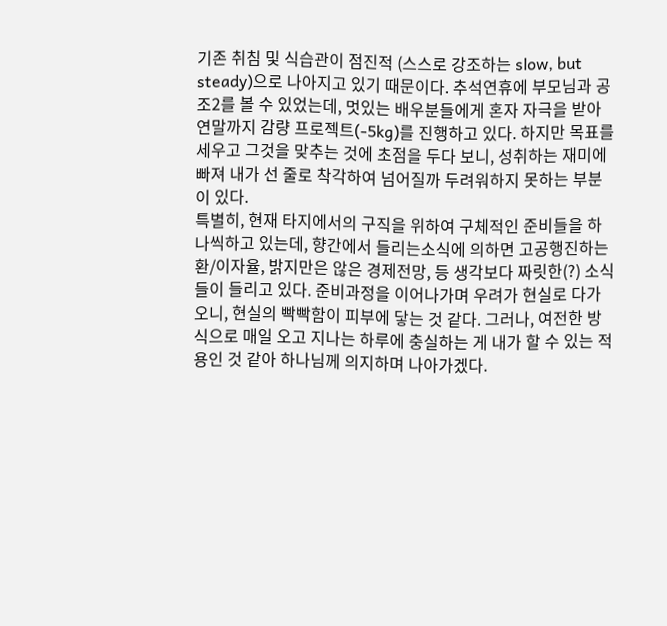기존 취침 및 식습관이 점진적 (스스로 강조하는 slow, but steady)으로 나아지고 있기 때문이다. 추석연휴에 부모님과 공조2를 볼 수 있었는데, 멋있는 배우분들에게 혼자 자극을 받아 연말까지 감량 프로젝트(-5kg)를 진행하고 있다. 하지만 목표를 세우고 그것을 맞추는 것에 초점을 두다 보니, 성취하는 재미에 빠져 내가 선 줄로 착각하여 넘어질까 두려워하지 못하는 부분이 있다.
특별히, 현재 타지에서의 구직을 위하여 구체적인 준비들을 하나씩하고 있는데, 향간에서 들리는소식에 의하면 고공행진하는환/이자율, 밝지만은 않은 경제전망, 등 생각보다 짜릿한(?) 소식들이 들리고 있다. 준비과정을 이어나가며 우려가 현실로 다가오니, 현실의 빡빡함이 피부에 닿는 것 같다. 그러나, 여전한 방식으로 매일 오고 지나는 하루에 충실하는 게 내가 할 수 있는 적용인 것 같아 하나님께 의지하며 나아가겠다.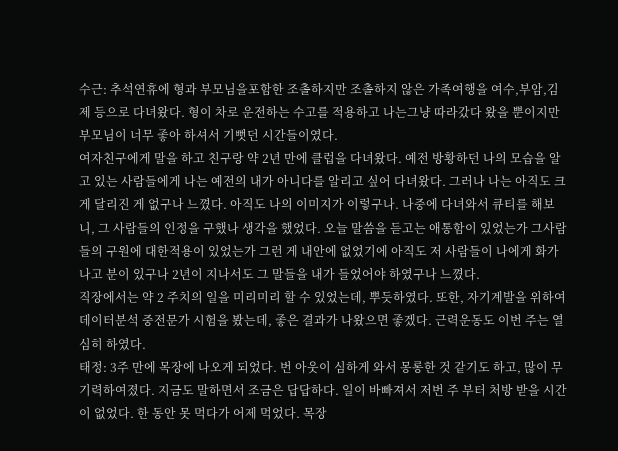수근: 추석연휴에 형과 부모님을포함한 조촐하지만 조촐하지 않은 가족여행을 여수,부암,김제 등으로 다녀왔다. 형이 차로 운전하는 수고를 적용하고 나는그냥 따라갔다 왔을 뿐이지만 부모님이 너무 좋아 하셔서 기뻣던 시간들이였다.
여자친구에게 말을 하고 친구랑 약 2년 만에 클럽을 다녀왔다. 예전 방황하던 나의 모습을 알고 있는 사람들에게 나는 예전의 내가 아니다를 알리고 싶어 다녀왔다. 그러나 나는 아직도 크게 달리진 게 없구나 느꼈다. 아직도 나의 이미지가 이렇구나. 나중에 다녀와서 큐티를 해보니, 그 사람들의 인정을 구했나 생각을 했었다. 오늘 말씀을 듣고는 애통함이 있었는가 그사람들의 구원에 대한적용이 있었는가 그런 게 내안에 없었기에 아직도 저 사람들이 나에게 화가나고 분이 있구나 2년이 지나서도 그 말들을 내가 들었어야 하였구나 느꼈다.
직장에서는 약 2 주치의 일을 미리미리 할 수 있었는데, 뿌듯하였다. 또한, 자기계발을 위하여 데이터분석 중전문가 시험을 봤는데, 좋은 결과가 나왔으면 좋겠다. 근력운동도 이번 주는 열심히 하였다.
태정: 3주 만에 목장에 나오게 되었다. 번 아웃이 심하게 와서 몽롱한 것 같기도 하고, 많이 무기력하여졌다. 지금도 말하면서 조금은 답답하다. 일이 바빠져서 저번 주 부터 처방 받을 시간이 없었다. 한 동안 못 먹다가 어제 먹었다. 목장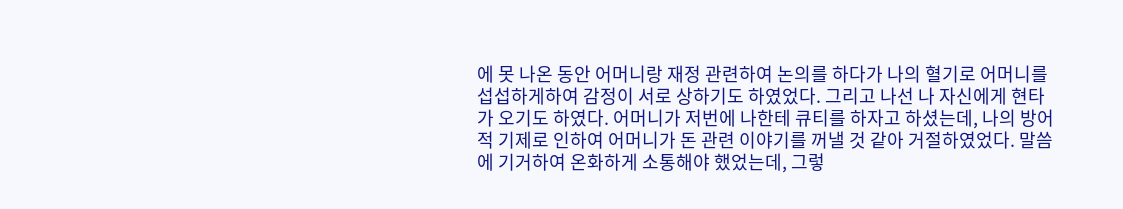에 못 나온 동안 어머니랑 재정 관련하여 논의를 하다가 나의 혈기로 어머니를 섭섭하게하여 감정이 서로 상하기도 하였었다. 그리고 나선 나 자신에게 현타가 오기도 하였다. 어머니가 저번에 나한테 큐티를 하자고 하셨는데, 나의 방어적 기제로 인하여 어머니가 돈 관련 이야기를 꺼낼 것 같아 거절하였었다. 말씀에 기거하여 온화하게 소통해야 했었는데, 그렇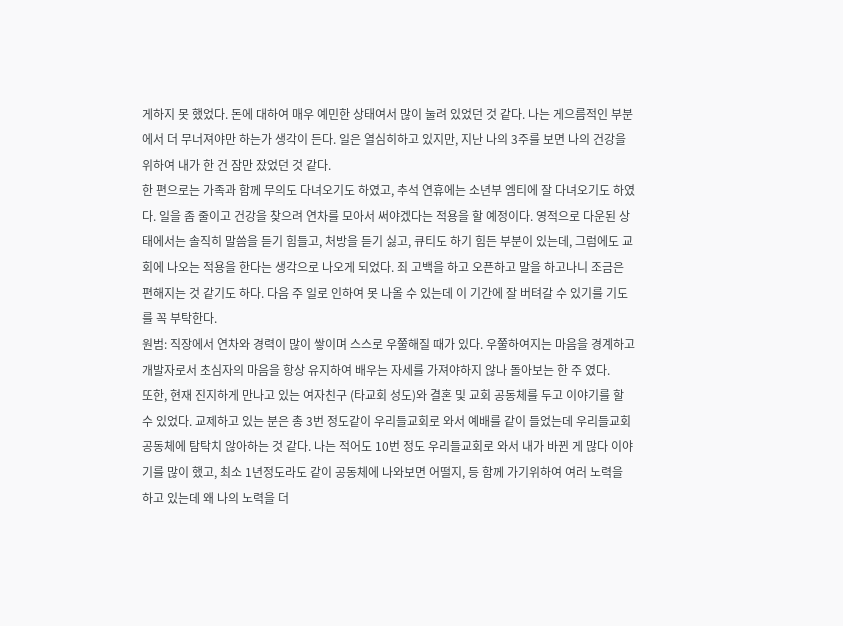게하지 못 했었다. 돈에 대하여 매우 예민한 상태여서 많이 눌려 있었던 것 같다. 나는 게으름적인 부분에서 더 무너져야만 하는가 생각이 든다. 일은 열심히하고 있지만, 지난 나의 3주를 보면 나의 건강을 위하여 내가 한 건 잠만 잤었던 것 같다.
한 편으로는 가족과 함께 무의도 다녀오기도 하였고, 추석 연휴에는 소년부 엠티에 잘 다녀오기도 하였다. 일을 좀 줄이고 건강을 찾으려 연차를 모아서 써야겠다는 적용을 할 예정이다. 영적으로 다운된 상태에서는 솔직히 말씀을 듣기 힘들고, 처방을 듣기 싫고, 큐티도 하기 힘든 부분이 있는데, 그럼에도 교회에 나오는 적용을 한다는 생각으로 나오게 되었다. 죄 고백을 하고 오픈하고 말을 하고나니 조금은 편해지는 것 같기도 하다. 다음 주 일로 인하여 못 나올 수 있는데 이 기간에 잘 버텨갈 수 있기를 기도를 꼭 부탁한다.
원범: 직장에서 연차와 경력이 많이 쌓이며 스스로 우쭐해질 때가 있다. 우쭐하여지는 마음을 경계하고 개발자로서 초심자의 마음을 항상 유지하여 배우는 자세를 가져야하지 않나 돌아보는 한 주 였다.
또한, 현재 진지하게 만나고 있는 여자친구 (타교회 성도)와 결혼 및 교회 공동체를 두고 이야기를 할 수 있었다. 교제하고 있는 분은 총 3번 정도같이 우리들교회로 와서 예배를 같이 들었는데 우리들교회 공동체에 탐탁치 않아하는 것 같다. 나는 적어도 10번 정도 우리들교회로 와서 내가 바뀐 게 많다 이야기를 많이 했고, 최소 1년정도라도 같이 공동체에 나와보면 어떨지, 등 함께 가기위하여 여러 노력을 하고 있는데 왜 나의 노력을 더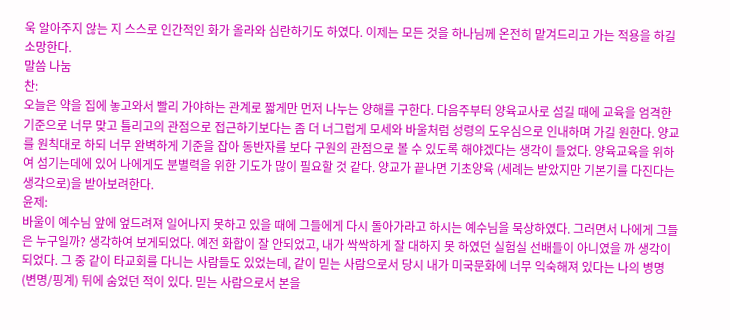욱 알아주지 않는 지 스스로 인간적인 화가 올라와 심란하기도 하였다. 이제는 모든 것을 하나님께 온전히 맡겨드리고 가는 적용을 하길 소망한다.
말씀 나눔
찬:
오늘은 약을 집에 놓고와서 빨리 가야하는 관계로 짧게만 먼저 나누는 양해를 구한다. 다음주부터 양육교사로 섬길 때에 교육을 엄격한 기준으로 너무 맞고 틀리고의 관점으로 접근하기보다는 좀 더 너그럽게 모세와 바울처럼 성령의 도우심으로 인내하며 가길 원한다. 양교를 원칙대로 하되 너무 완벽하게 기준을 잡아 동반자를 보다 구원의 관점으로 볼 수 있도록 해야겠다는 생각이 들었다. 양육교육을 위하여 섬기는데에 있어 나에게도 분별력을 위한 기도가 많이 필요할 것 같다. 양교가 끝나면 기초양육 (세례는 받았지만 기본기를 다진다는 생각으로)을 받아보려한다.
윤제:
바울이 예수님 앞에 엎드려져 일어나지 못하고 있을 때에 그들에게 다시 돌아가라고 하시는 예수님을 묵상하였다. 그러면서 나에게 그들은 누구일까? 생각하여 보게되었다. 예전 화합이 잘 안되었고, 내가 싹싹하게 잘 대하지 못 하였던 실험실 선배들이 아니였을 까 생각이 되었다. 그 중 같이 타교회를 다니는 사람들도 있었는데, 같이 믿는 사람으로서 당시 내가 미국문화에 너무 익숙해져 있다는 나의 병명 (변명/핑계) 뒤에 숨었던 적이 있다. 믿는 사람으로서 본을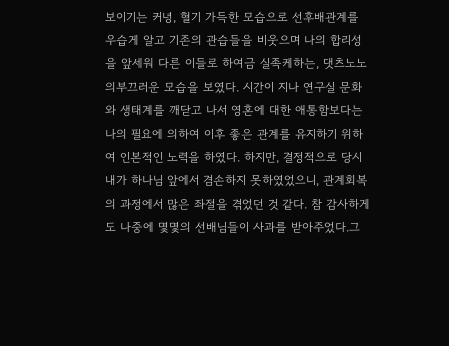보이기는 커녕, 혈기 가득한 모습으로 선후배관계를 우습게 알고 기존의 관습들을 비웃으며 나의 합리성을 앞세워 다른 이들로 하여금 실족케하는, 댓츠노노의부끄러운 모습을 보였다. 시간이 지나 연구실 문화와 생태계를 깨닫고 나서 영혼에 대한 애통함보다는 나의 필요에 의하여 이후 좋은 관계를 유지하기 위하여 인본적인 노력을 하였다. 하지만, 결정적으로 당시 내가 하나님 앞에서 겸손하지 못하였었으니, 관계회복의 과정에서 많은 좌절을 겪었던 것 같다. 참 감사하게도 나중에 몇몇의 선배님들이 사과를 받아주었다.그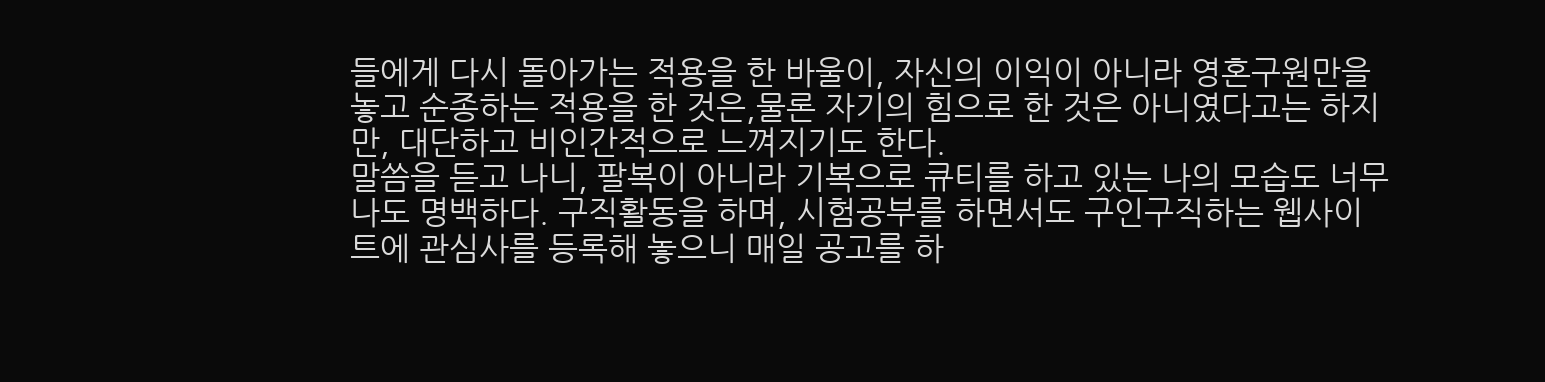들에게 다시 돌아가는 적용을 한 바울이, 자신의 이익이 아니라 영혼구원만을 놓고 순종하는 적용을 한 것은,물론 자기의 힘으로 한 것은 아니였다고는 하지만, 대단하고 비인간적으로 느껴지기도 한다.
말씀을 듣고 나니, 팔복이 아니라 기복으로 큐티를 하고 있는 나의 모습도 너무나도 명백하다. 구직활동을 하며, 시험공부를 하면서도 구인구직하는 웹사이트에 관심사를 등록해 놓으니 매일 공고를 하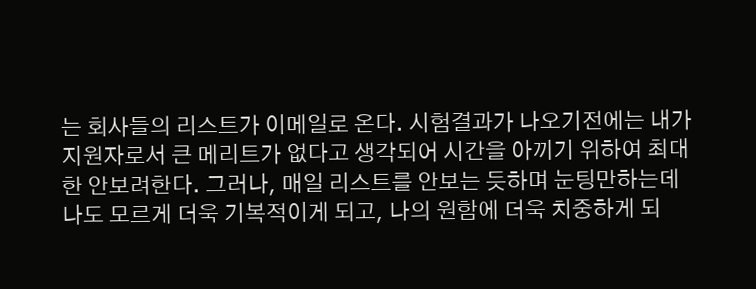는 회사들의 리스트가 이메일로 온다. 시험결과가 나오기전에는 내가 지원자로서 큰 메리트가 없다고 생각되어 시간을 아끼기 위하여 최대한 안보려한다. 그러나, 매일 리스트를 안보는 듯하며 눈팅만하는데 나도 모르게 더욱 기복적이게 되고, 나의 원함에 더욱 치중하게 되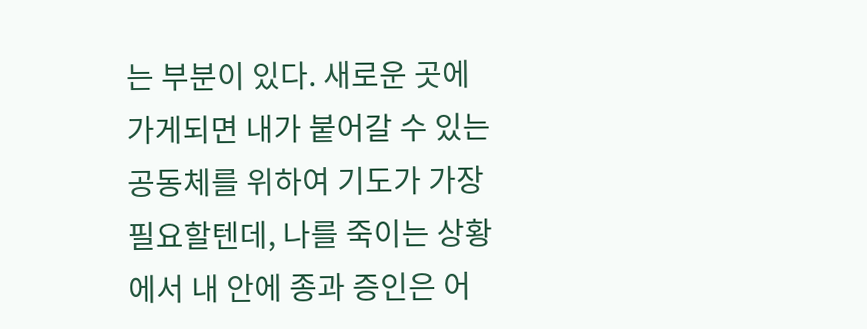는 부분이 있다. 새로운 곳에 가게되면 내가 붙어갈 수 있는 공동체를 위하여 기도가 가장 필요할텐데, 나를 죽이는 상황에서 내 안에 종과 증인은 어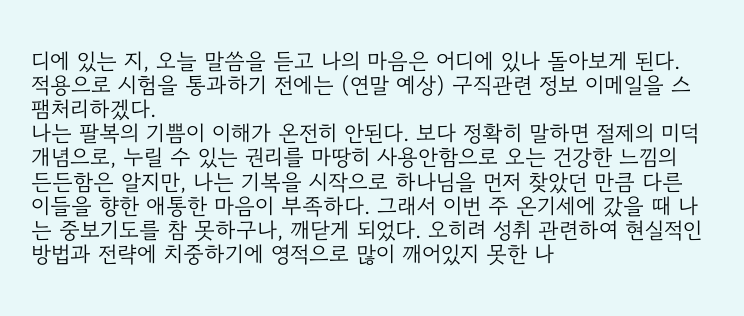디에 있는 지, 오늘 말씀을 듣고 나의 마음은 어디에 있나 돌아보게 된다. 적용으로 시험을 통과하기 전에는 (연말 예상) 구직관련 정보 이메일을 스팸처리하겠다.
나는 팔복의 기쁨이 이해가 온전히 안된다. 보다 정확히 말하면 절제의 미덕 개념으로, 누릴 수 있는 권리를 마땅히 사용안함으로 오는 건강한 느낌의 든든함은 알지만, 나는 기복을 시작으로 하나님을 먼저 찾았던 만큼 다른 이들을 향한 애통한 마음이 부족하다. 그래서 이번 주 온기세에 갔을 때 나는 중보기도를 참 못하구나, 깨닫게 되었다. 오히려 성취 관련하여 현실적인 방법과 전략에 치중하기에 영적으로 많이 깨어있지 못한 나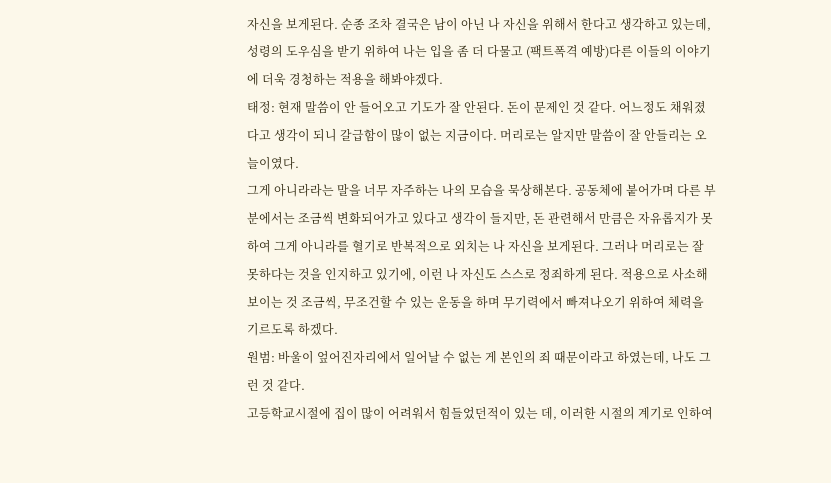자신을 보게된다. 순종 조차 결국은 남이 아닌 나 자신을 위해서 한다고 생각하고 있는데, 성령의 도우심을 받기 위하여 나는 입을 좀 더 다물고 (팩트폭격 예방)다른 이들의 이야기에 더욱 경청하는 적용을 해봐야겠다.
태정: 현재 말씀이 안 들어오고 기도가 잘 안된다. 돈이 문제인 것 같다. 어느정도 채워졌다고 생각이 되니 갈급함이 많이 없는 지금이다. 머리로는 알지만 말씀이 잘 안들리는 오늘이였다.
그게 아니라라는 말을 너무 자주하는 나의 모습을 묵상해본다. 공동체에 붙어가며 다른 부분에서는 조금씩 변화되어가고 있다고 생각이 들지만, 돈 관련해서 만큼은 자유롭지가 못하여 그게 아니라를 혈기로 반복적으로 외치는 나 자신을 보게된다. 그러나 머리로는 잘 못하다는 것을 인지하고 있기에, 이런 나 자신도 스스로 정죄하게 된다. 적용으로 사소해보이는 것 조금씩, 무조건할 수 있는 운동을 하며 무기력에서 빠져나오기 위하여 체력을 기르도록 하겠다.
원범: 바울이 엎어진자리에서 일어날 수 없는 게 본인의 죄 때문이라고 하였는데, 나도 그런 것 같다.
고등학교시절에 집이 많이 어려워서 힘들었던적이 있는 데, 이러한 시절의 계기로 인하여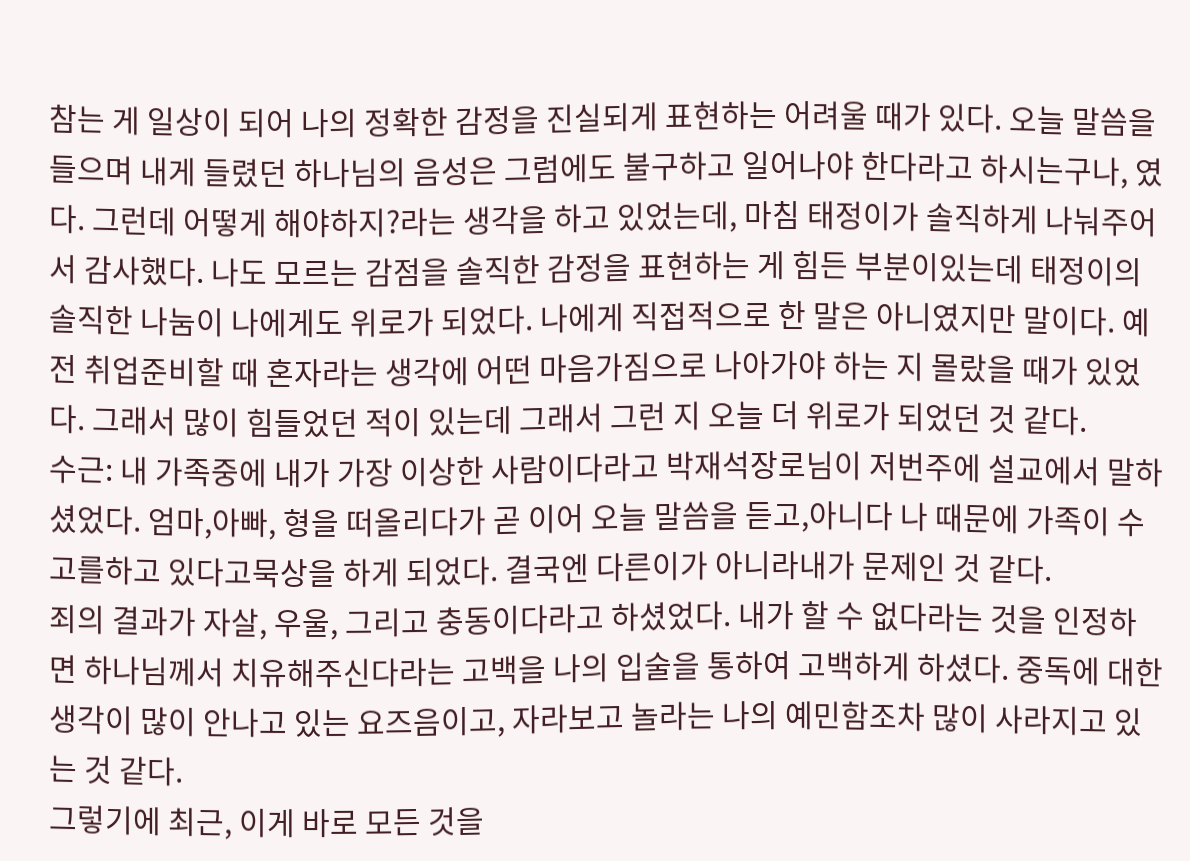참는 게 일상이 되어 나의 정확한 감정을 진실되게 표현하는 어려울 때가 있다. 오늘 말씀을 들으며 내게 들렸던 하나님의 음성은 그럼에도 불구하고 일어나야 한다라고 하시는구나, 였다. 그런데 어떻게 해야하지?라는 생각을 하고 있었는데, 마침 태정이가 솔직하게 나눠주어서 감사했다. 나도 모르는 감점을 솔직한 감정을 표현하는 게 힘든 부분이있는데 태정이의 솔직한 나눔이 나에게도 위로가 되었다. 나에게 직접적으로 한 말은 아니였지만 말이다. 예전 취업준비할 때 혼자라는 생각에 어떤 마음가짐으로 나아가야 하는 지 몰랐을 때가 있었다. 그래서 많이 힘들었던 적이 있는데 그래서 그런 지 오늘 더 위로가 되었던 것 같다.
수근: 내 가족중에 내가 가장 이상한 사람이다라고 박재석장로님이 저번주에 설교에서 말하셨었다. 엄마,아빠, 형을 떠올리다가 곧 이어 오늘 말씀을 듣고,아니다 나 때문에 가족이 수고를하고 있다고묵상을 하게 되었다. 결국엔 다른이가 아니라내가 문제인 것 같다.
죄의 결과가 자살, 우울, 그리고 충동이다라고 하셨었다. 내가 할 수 없다라는 것을 인정하면 하나님께서 치유해주신다라는 고백을 나의 입술을 통하여 고백하게 하셨다. 중독에 대한 생각이 많이 안나고 있는 요즈음이고, 자라보고 놀라는 나의 예민함조차 많이 사라지고 있는 것 같다.
그렇기에 최근, 이게 바로 모든 것을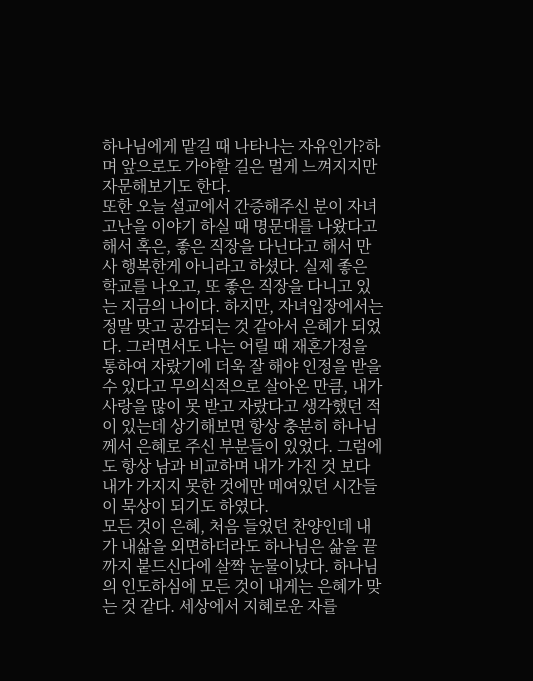하나님에게 맡길 때 나타나는 자유인가?하며 앞으로도 가야할 길은 멀게 느껴지지만 자문해보기도 한다.
또한 오늘 설교에서 간증해주신 분이 자녀고난을 이야기 하실 때 명문대를 나왔다고 해서 혹은, 좋은 직장을 다닌다고 해서 만사 행복한게 아니라고 하셨다. 실제 좋은 학교를 나오고, 또 좋은 직장을 다니고 있는 지금의 나이다. 하지만, 자녀입장에서는 정말 맞고 공감되는 것 같아서 은혜가 되었다. 그러면서도 나는 어릴 때 재혼가정을 통하여 자랐기에 더욱 잘 해야 인정을 받을 수 있다고 무의식적으로 살아온 만큼, 내가 사랑을 많이 못 받고 자랐다고 생각했던 적이 있는데 상기해보면 항상 충분히 하나님께서 은혜로 주신 부분들이 있었다. 그럼에도 항상 남과 비교하며 내가 가진 것 보다 내가 가지지 못한 것에만 메여있던 시간들이 묵상이 되기도 하였다.
모든 것이 은혜, 처음 들었던 찬양인데 내가 내삶을 외면하더라도 하나님은 삶을 끝까지 붙드신다에 살짝 눈물이났다. 하나님의 인도하심에 모든 것이 내게는 은혜가 맞는 것 같다. 세상에서 지혜로운 자를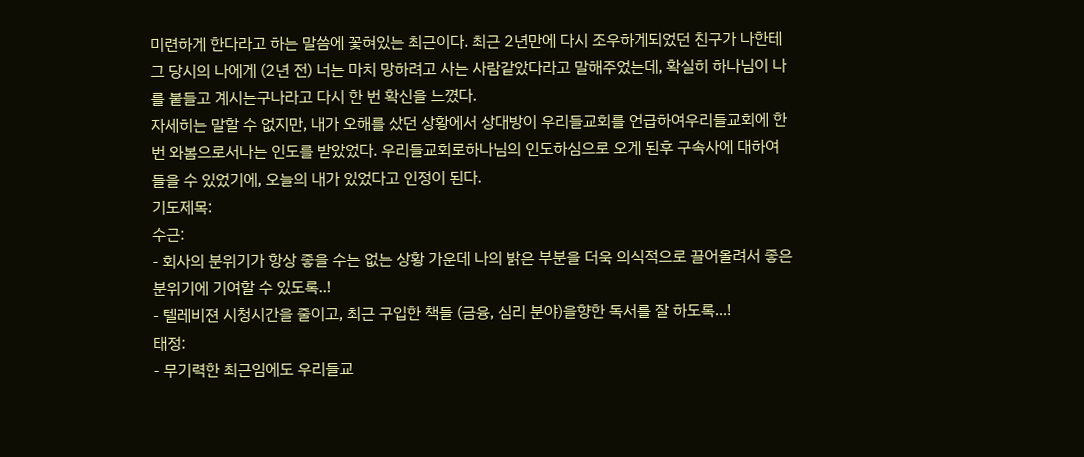미련하게 한다라고 하는 말씀에 꽃혀있는 최근이다. 최근 2년만에 다시 조우하게되었던 친구가 나한테 그 당시의 나에게 (2년 전) 너는 마치 망하려고 사는 사람같았다라고 말해주었는데, 확실히 하나님이 나를 붙들고 계시는구나라고 다시 한 번 확신을 느꼈다.
자세히는 말할 수 없지만, 내가 오해를 샀던 상황에서 상대방이 우리들교회를 언급하여우리들교회에 한 번 와봄으로서나는 인도를 받았었다. 우리들교회로하나님의 인도하심으로 오게 된후 구속사에 대하여 들을 수 있었기에, 오늘의 내가 있었다고 인정이 된다.
기도제목:
수근:
- 회사의 분위기가 항상 좋을 수는 없는 상황 가운데 나의 밝은 부분을 더욱 의식적으로 끌어올려서 좋은 분위기에 기여할 수 있도록..!
- 텔레비젼 시청시간을 줄이고, 최근 구입한 책들 (금융, 심리 분야)을향한 독서를 잘 하도록...!
태정:
- 무기력한 최근임에도 우리들교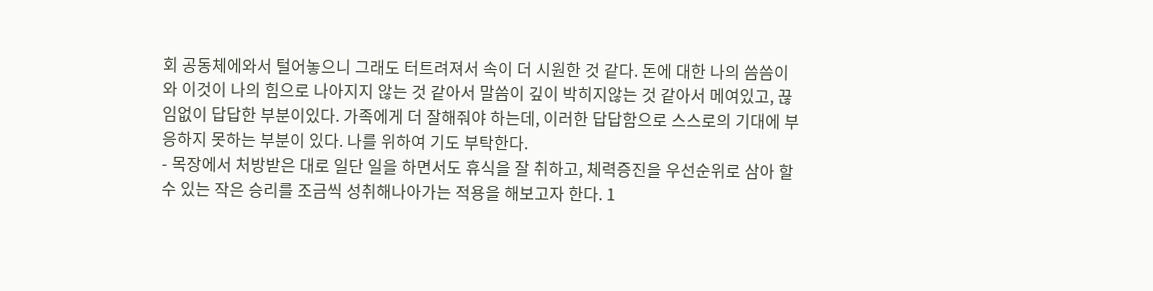회 공동체에와서 털어놓으니 그래도 터트려져서 속이 더 시원한 것 같다. 돈에 대한 나의 씀씀이와 이것이 나의 힘으로 나아지지 않는 것 같아서 말씀이 깊이 박히지않는 것 같아서 메여있고, 끊임없이 답답한 부분이있다. 가족에게 더 잘해줘야 하는데, 이러한 답답함으로 스스로의 기대에 부응하지 못하는 부분이 있다. 나를 위하여 기도 부탁한다.
- 목장에서 처방받은 대로 일단 일을 하면서도 휴식을 잘 취하고, 체력증진을 우선순위로 삼아 할 수 있는 작은 승리를 조금씩 성취해나아가는 적용을 해보고자 한다. 1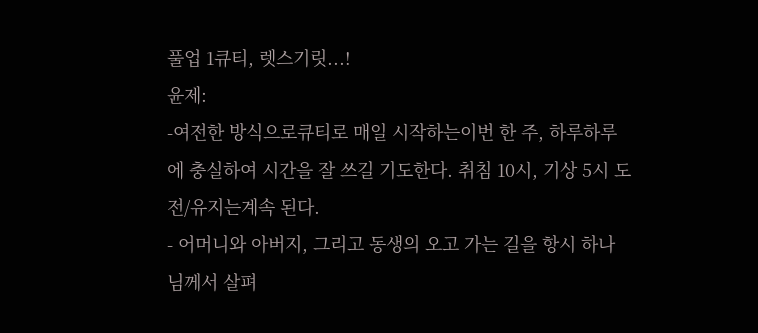풀업 1큐티, 렛스기릿...!
윤제:
-여전한 방식으로큐티로 매일 시작하는이번 한 주, 하루하루에 충실하여 시간을 잘 쓰길 기도한다. 취침 10시, 기상 5시 도전/유지는계속 된다.
- 어머니와 아버지, 그리고 동생의 오고 가는 길을 항시 하나님께서 살펴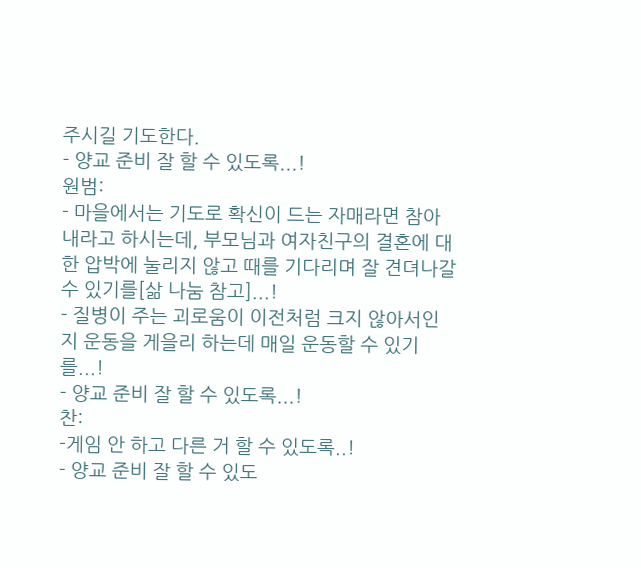주시길 기도한다.
- 양교 준비 잘 할 수 있도록...!
원범:
- 마을에서는 기도로 확신이 드는 자매라면 참아내라고 하시는데, 부모님과 여자친구의 결혼에 대한 압박에 눌리지 않고 때를 기다리며 잘 견뎌나갈 수 있기를[삶 나눔 참고]...!
- 질병이 주는 괴로움이 이전처럼 크지 않아서인지 운동을 게을리 하는데 매일 운동할 수 있기를...!
- 양교 준비 잘 할 수 있도록...!
찬:
-게임 안 하고 다른 거 할 수 있도록..!
- 양교 준비 잘 할 수 있도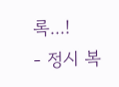록...!
- 정시 복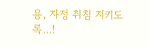용, 자정 취침 지키도록...!